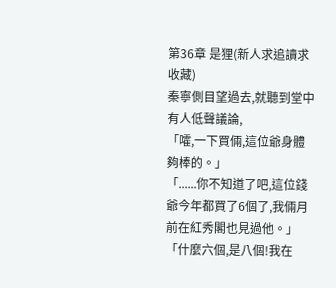第36章 是狸(新人求追讀求收藏)
秦寧側目望過去,就聽到堂中有人低聲議論,
「嚯,一下買倆,這位爺身體夠棒的。」
「......你不知道了吧,這位錢爺今年都買了6個了,我倆月前在紅秀閣也見過他。」
「什麼六個,是八個!我在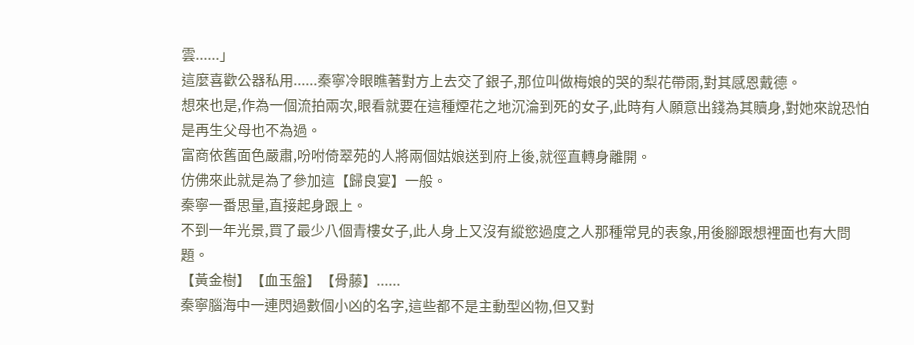雲......」
這麼喜歡公器私用......秦寧冷眼瞧著對方上去交了銀子,那位叫做梅娘的哭的梨花帶雨,對其感恩戴德。
想來也是,作為一個流拍兩次,眼看就要在這種煙花之地沉淪到死的女子,此時有人願意出錢為其贖身,對她來說恐怕是再生父母也不為過。
富商依舊面色嚴肅,吩咐倚翠苑的人將兩個姑娘送到府上後,就徑直轉身離開。
仿佛來此就是為了參加這【歸良宴】一般。
秦寧一番思量,直接起身跟上。
不到一年光景,買了最少八個青樓女子,此人身上又沒有縱慾過度之人那種常見的表象,用後腳跟想裡面也有大問題。
【黃金樹】【血玉盤】【骨藤】......
秦寧腦海中一連閃過數個小凶的名字,這些都不是主動型凶物,但又對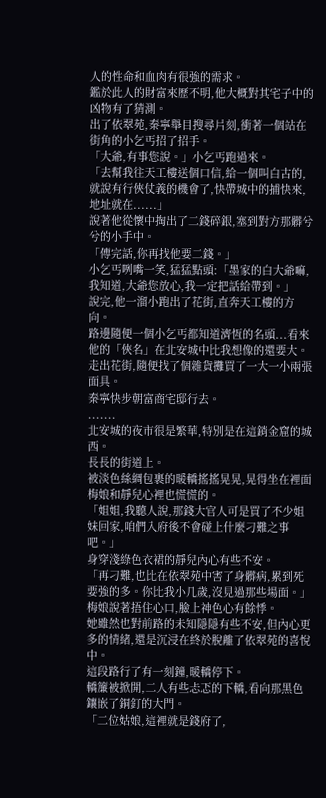人的性命和血肉有很強的需求。
鑑於此人的財富來歷不明,他大概對其宅子中的凶物有了猜測。
出了依翠苑,秦寧舉目搜尋片刻,衝著一個站在街角的小乞丐招了招手。
「大爺,有事您說。」小乞丐跑過來。
「去幫我往天工樓送個口信,給一個叫白古的,就說有行俠仗義的機會了,快帶城中的捕快來,地址就在......」
說著他從懷中掏出了二錢碎銀,塞到對方那髒兮兮的小手中。
「傳完話,你再找他要二錢。」
小乞丐咧嘴一笑,猛猛點頭:「墨家的白大爺嘛,我知道,大爺您放心,我一定把話給帶到。」
說完,他一溜小跑出了花街,直奔天工樓的方向。
路邊隨便一個小乞丐都知道濟恆的名頭...看來他的「俠名」在北安城中比我想像的還要大。
走出花街,隨便找了個雜貨攤買了一大一小兩張面具。
秦寧快步朝富商宅邸行去。
.......
北安城的夜市很是繁華,特別是在這銷金窟的城西。
長長的街道上。
被淡色絲綢包裹的暖轎搖搖晃晃,晃得坐在裡面梅娘和靜兒心裡也慌慌的。
「姐姐,我聽人說,那錢大官人可是買了不少姐妹回家,咱們入府後不會碰上什麼刁難之事吧。」
身穿淺綠色衣裙的靜兒內心有些不安。
「再刁難,也比在依翠苑中害了身髒病,累到死要強的多。你比我小几歲,沒見過那些場面。」
梅娘說著捂住心口,臉上神色心有餘悸。
她雖然也對前路的未知隱隱有些不安,但內心更多的情緒,還是沉浸在終於脫離了依翠苑的喜悅中。
這段路行了有一刻鐘,暖轎停下。
轎簾被掀開,二人有些忐忑的下轎,看向那黑色鑲嵌了銅釘的大門。
「二位姑娘,這裡就是錢府了,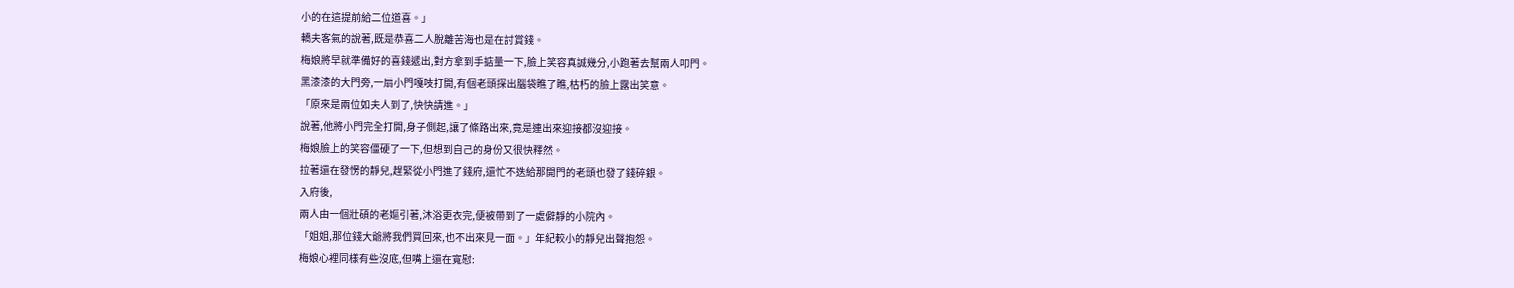小的在這提前給二位道喜。」
轎夫客氣的說著,既是恭喜二人脫離苦海也是在討賞錢。
梅娘將早就準備好的喜錢遞出,對方拿到手掂量一下,臉上笑容真誠幾分,小跑著去幫兩人叩門。
黑漆漆的大門旁,一扇小門嘎吱打開,有個老頭探出腦袋瞧了瞧,枯朽的臉上露出笑意。
「原來是兩位如夫人到了,快快請進。」
說著,他將小門完全打開,身子側起,讓了條路出來,竟是連出來迎接都沒迎接。
梅娘臉上的笑容僵硬了一下,但想到自己的身份又很快釋然。
拉著還在發愣的靜兒,趕緊從小門進了錢府,還忙不迭給那開門的老頭也發了錢碎銀。
入府後,
兩人由一個壯碩的老嫗引著,沐浴更衣完,便被帶到了一處僻靜的小院內。
「姐姐,那位錢大爺將我們買回來,也不出來見一面。」年紀較小的靜兒出聲抱怨。
梅娘心裡同樣有些沒底,但嘴上還在寬慰: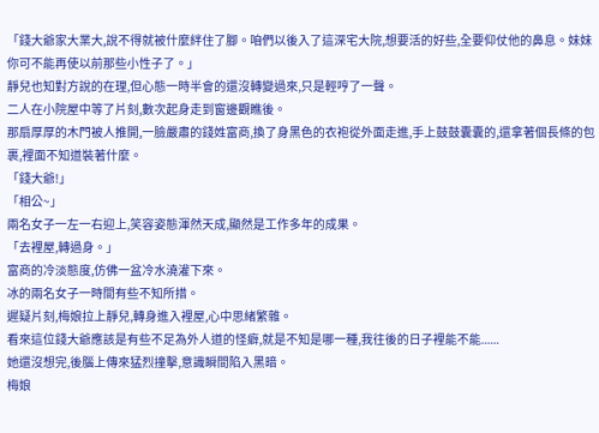「錢大爺家大業大,說不得就被什麼絆住了腳。咱們以後入了這深宅大院,想要活的好些,全要仰仗他的鼻息。妹妹你可不能再使以前那些小性子了。」
靜兒也知對方說的在理,但心態一時半會的還沒轉變過來,只是輕哼了一聲。
二人在小院屋中等了片刻,數次起身走到窗邊觀瞧後。
那扇厚厚的木門被人推開,一臉嚴肅的錢姓富商,換了身黑色的衣袍從外面走進,手上鼓鼓囊囊的,還拿著個長條的包裹,裡面不知道裝著什麼。
「錢大爺!」
「相公~」
兩名女子一左一右迎上,笑容姿態渾然天成,顯然是工作多年的成果。
「去裡屋,轉過身。」
富商的冷淡態度,仿佛一盆冷水澆灌下來。
冰的兩名女子一時間有些不知所措。
遲疑片刻,梅娘拉上靜兒,轉身進入裡屋,心中思緒繁雜。
看來這位錢大爺應該是有些不足為外人道的怪癖,就是不知是哪一種,我往後的日子裡能不能......
她還沒想完,後腦上傳來猛烈撞擊,意識瞬間陷入黑暗。
梅娘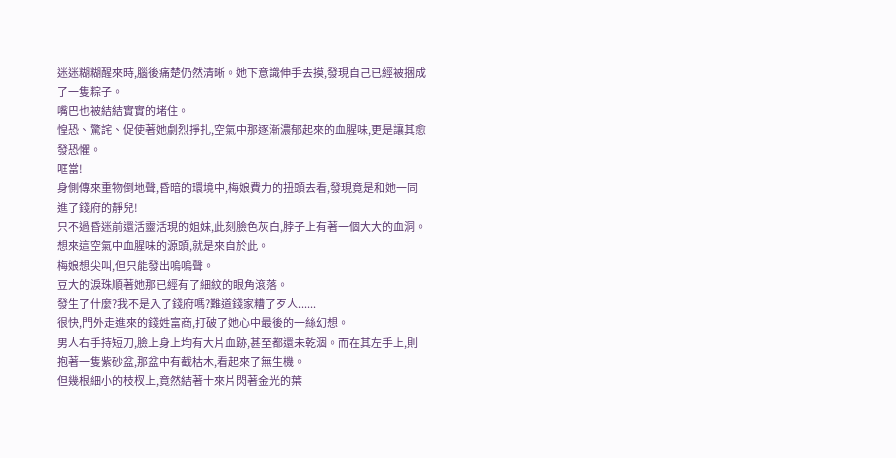迷迷糊糊醒來時,腦後痛楚仍然清晰。她下意識伸手去摸,發現自己已經被捆成了一隻粽子。
嘴巴也被結結實實的堵住。
惶恐、驚詫、促使著她劇烈掙扎,空氣中那逐漸濃郁起來的血腥味,更是讓其愈發恐懼。
哐當!
身側傳來重物倒地聲,昏暗的環境中,梅娘費力的扭頭去看,發現竟是和她一同進了錢府的靜兒!
只不過昏迷前還活靈活現的姐妹,此刻臉色灰白,脖子上有著一個大大的血洞。
想來這空氣中血腥味的源頭,就是來自於此。
梅娘想尖叫,但只能發出嗚嗚聲。
豆大的淚珠順著她那已經有了細紋的眼角滾落。
發生了什麼?我不是入了錢府嗎?難道錢家糟了歹人......
很快,門外走進來的錢姓富商,打破了她心中最後的一絲幻想。
男人右手持短刀,臉上身上均有大片血跡,甚至都還未乾涸。而在其左手上,則抱著一隻紫砂盆,那盆中有截枯木,看起來了無生機。
但幾根細小的枝杈上,竟然結著十來片閃著金光的葉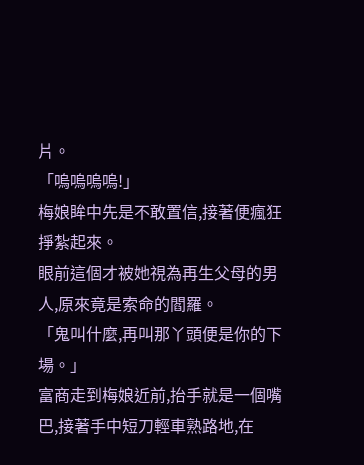片。
「嗚嗚嗚嗚!」
梅娘眸中先是不敢置信,接著便瘋狂掙紮起來。
眼前這個才被她視為再生父母的男人,原來竟是索命的閻羅。
「鬼叫什麼,再叫那丫頭便是你的下場。」
富商走到梅娘近前,抬手就是一個嘴巴,接著手中短刀輕車熟路地,在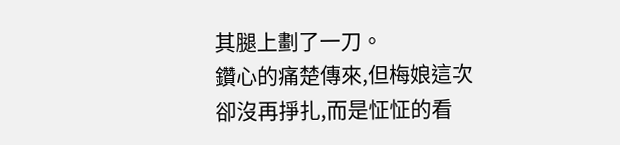其腿上劃了一刀。
鑽心的痛楚傳來,但梅娘這次卻沒再掙扎,而是怔怔的看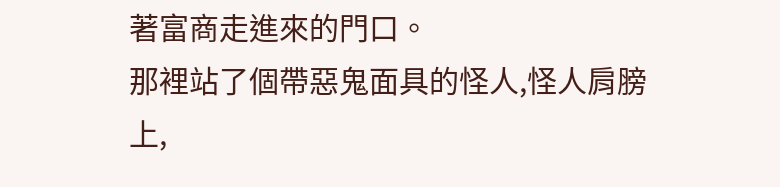著富商走進來的門口。
那裡站了個帶惡鬼面具的怪人,怪人肩膀上,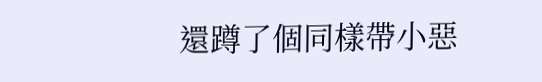還蹲了個同樣帶小惡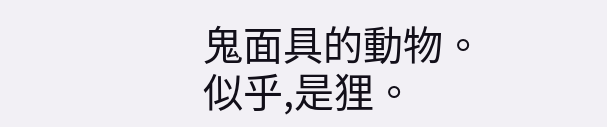鬼面具的動物。
似乎,是狸。